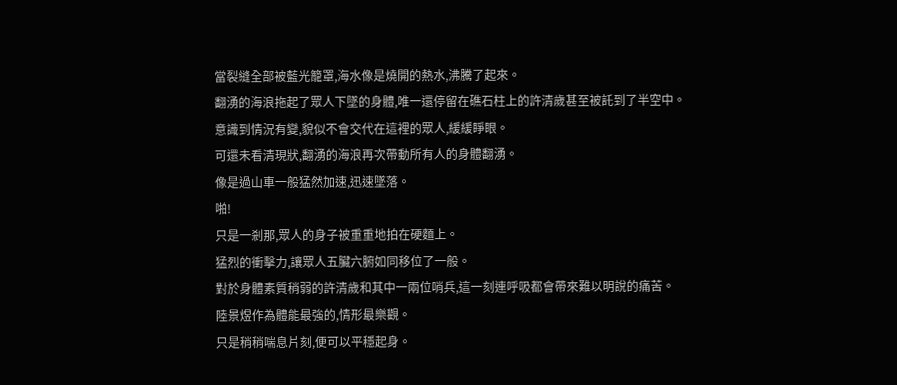當裂縫全部被藍光籠罩,海水像是燒開的熱水,沸騰了起來。
翻湧的海浪拖起了眾人下墜的身體,唯一還停留在礁石柱上的許清歲甚至被託到了半空中。
意識到情況有變,貌似不會交代在這裡的眾人,緩緩睜眼。
可還未看清現狀,翻湧的海浪再次帶動所有人的身體翻湧。
像是過山車一般猛然加速,迅速墜落。
啪!
只是一剎那,眾人的身子被重重地拍在硬麵上。
猛烈的衝擊力,讓眾人五臟六腑如同移位了一般。
對於身體素質稍弱的許清歲和其中一兩位哨兵,這一刻連呼吸都會帶來難以明說的痛苦。
陸景煜作為體能最強的,情形最樂觀。
只是稍稍喘息片刻,便可以平穩起身。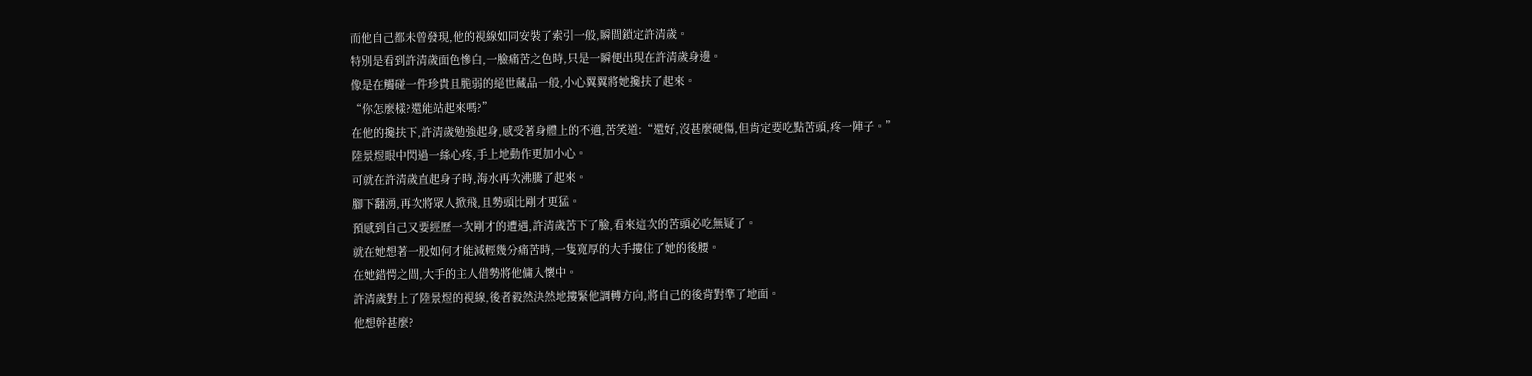而他自己都未曾發現,他的視線如同安裝了索引一般,瞬間鎖定許清歲。
特別是看到許清歲面色慘白,一臉痛苦之色時,只是一瞬便出現在許清歲身邊。
像是在觸碰一件珍貴且脆弱的絕世藏品一般,小心翼翼將她攙扶了起來。
“你怎麼樣?還能站起來嗎?”
在他的攙扶下,許清歲勉強起身,感受著身體上的不適,苦笑道:“還好,沒甚麼硬傷,但肯定要吃點苦頭,疼一陣子。”
陸景煜眼中閃過一絲心疼,手上地動作更加小心。
可就在許清歲直起身子時,海水再次沸騰了起來。
腳下翻湧,再次將眾人掀飛,且勢頭比剛才更猛。
預感到自己又要經歷一次剛才的遭遇,許清歲苦下了臉,看來這次的苦頭必吃無疑了。
就在她想著一股如何才能減輕幾分痛苦時,一隻寬厚的大手摟住了她的後腰。
在她錯愕之間,大手的主人借勢將他傭入懷中。
許清歲對上了陸景煜的視線,後者毅然決然地摟緊他調轉方向,將自己的後背對準了地面。
他想幹甚麼?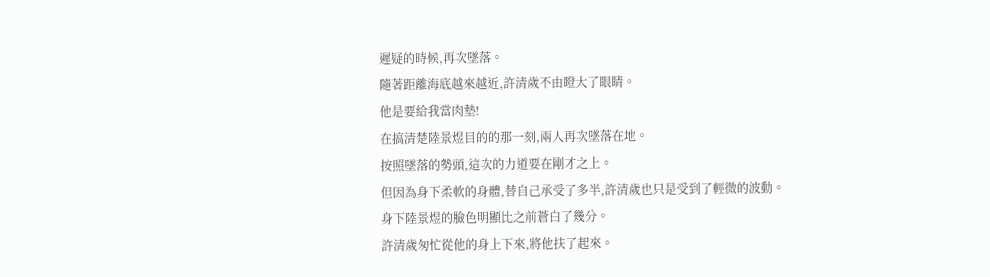遲疑的時候,再次墜落。
隨著距離海底越來越近,許清歲不由瞪大了眼睛。
他是要給我當肉墊!
在搞清楚陸景煜目的的那一刻,兩人再次墜落在地。
按照墜落的勢頭,這次的力道要在剛才之上。
但因為身下柔軟的身體,替自己承受了多半,許清歲也只是受到了輕微的波動。
身下陸景煜的臉色明顯比之前蒼白了幾分。
許清歲匆忙從他的身上下來,將他扶了起來。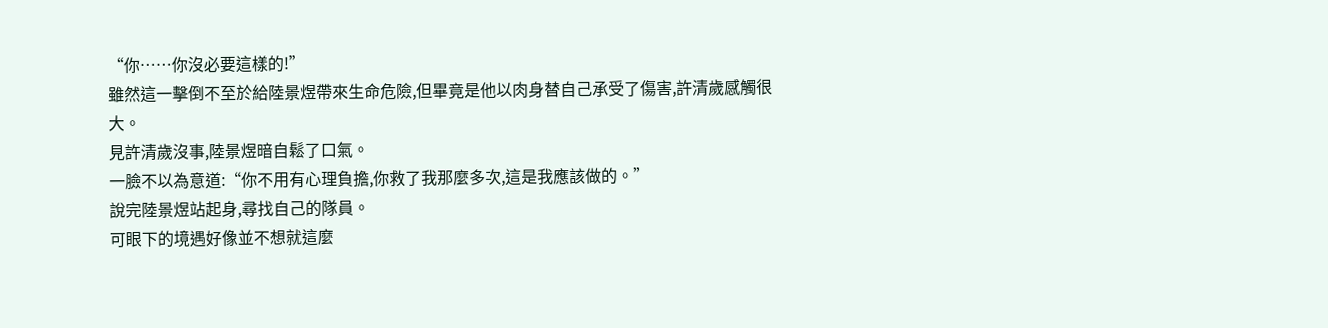“你……你沒必要這樣的!”
雖然這一擊倒不至於給陸景煜帶來生命危險,但畢竟是他以肉身替自己承受了傷害,許清歲感觸很大。
見許清歲沒事,陸景煜暗自鬆了口氣。
一臉不以為意道:“你不用有心理負擔,你救了我那麼多次,這是我應該做的。”
說完陸景煜站起身,尋找自己的隊員。
可眼下的境遇好像並不想就這麼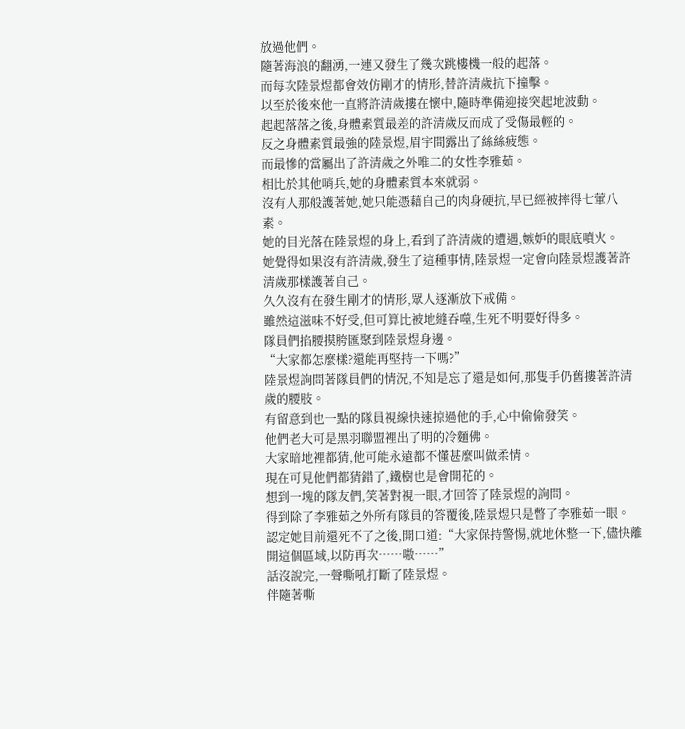放過他們。
隨著海浪的翻湧,一連又發生了幾次跳樓機一般的起落。
而每次陸景煜都會效仿剛才的情形,替許清歲抗下撞擊。
以至於後來他一直將許清歲摟在懷中,隨時準備迎接突起地波動。
起起落落之後,身體素質最差的許清歲反而成了受傷最輕的。
反之身體素質最強的陸景煜,眉宇間露出了絲絲疲態。
而最慘的當屬出了許清歲之外唯二的女性李雅茹。
相比於其他哨兵,她的身體素質本來就弱。
沒有人那般護著她,她只能憑藉自己的肉身硬抗,早已經被摔得七葷八素。
她的目光落在陸景煜的身上,看到了許清歲的遭遇,嫉妒的眼底噴火。
她覺得如果沒有許清歲,發生了這種事情,陸景煜一定會向陸景煜護著許清歲那樣護著自己。
久久沒有在發生剛才的情形,眾人逐漸放下戒備。
雖然這滋味不好受,但可算比被地縫吞噬,生死不明要好得多。
隊員們掐腰摸胯匯聚到陸景煜身邊。
“大家都怎麼樣?還能再堅持一下嗎?”
陸景煜詢問著隊員們的情況,不知是忘了還是如何,那隻手仍舊摟著許清歲的腰肢。
有留意到也一點的隊員視線快速掠過他的手,心中偷偷發笑。
他們老大可是黑羽聯盟裡出了明的冷麵佛。
大家暗地裡都猜,他可能永遠都不懂甚麼叫做柔情。
現在可見他們都猜錯了,鐵樹也是會開花的。
想到一塊的隊友們,笑著對視一眼,才回答了陸景煜的詢問。
得到除了李雅茹之外所有隊員的答覆後,陸景煜只是暼了李雅茹一眼。
認定她目前還死不了之後,開口道:“大家保持警惕,就地休整一下,儘快離開這個區域,以防再次……嗷……”
話沒說完,一聲嘶吼打斷了陸景煜。
伴隨著嘶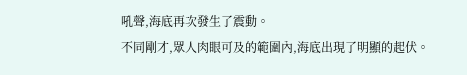吼聲,海底再次發生了震動。
不同剛才,眾人肉眼可及的範圍內,海底出現了明顯的起伏。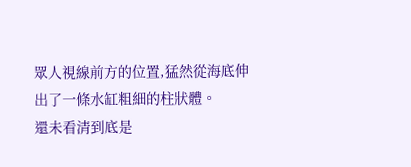眾人視線前方的位置,猛然從海底伸出了一條水缸粗細的柱狀體。
還未看清到底是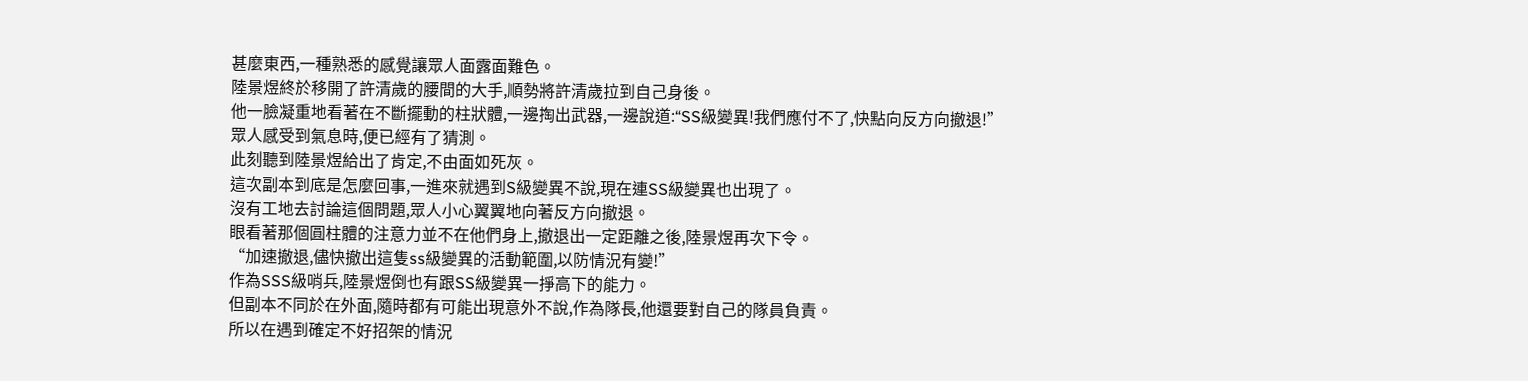甚麼東西,一種熟悉的感覺讓眾人面露面難色。
陸景煜終於移開了許清歲的腰間的大手,順勢將許清歲拉到自己身後。
他一臉凝重地看著在不斷擺動的柱狀體,一邊掏出武器,一邊說道:“SS級變異!我們應付不了,快點向反方向撤退!”
眾人感受到氣息時,便已經有了猜測。
此刻聽到陸景煜給出了肯定,不由面如死灰。
這次副本到底是怎麼回事,一進來就遇到S級變異不說,現在連SS級變異也出現了。
沒有工地去討論這個問題,眾人小心翼翼地向著反方向撤退。
眼看著那個圓柱體的注意力並不在他們身上,撤退出一定距離之後,陸景煜再次下令。
“加速撤退,儘快撤出這隻ss級變異的活動範圍,以防情況有變!”
作為SSS級哨兵,陸景煜倒也有跟SS級變異一掙高下的能力。
但副本不同於在外面,隨時都有可能出現意外不說,作為隊長,他還要對自己的隊員負責。
所以在遇到確定不好招架的情況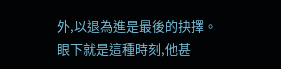外,以退為進是最後的抉擇。
眼下就是這種時刻,他甚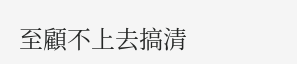至顧不上去搞清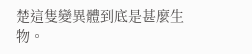楚這隻變異體到底是甚麼生物。